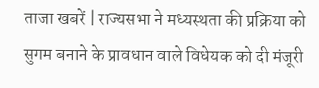ताजा खबरें | राज्यसभा ने मध्यस्थता की प्रक्रिया को सुगम बनाने के प्रावधान वाले विधेयक को दी मंजूरी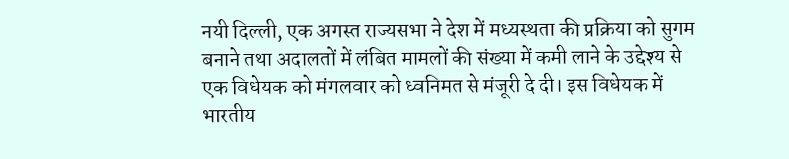नयी दिल्ली, एक अगस्त राज्यसभा ने देश में मध्यस्थता की प्रक्रिया को सुगम बनाने तथा अदालतों में लंबित मामलों की संख्या में कमी लाने के उद्देश्य से एक विधेयक को मंगलवार को ध्वनिमत से मंजूरी दे दी। इस विधेयक में भारतीय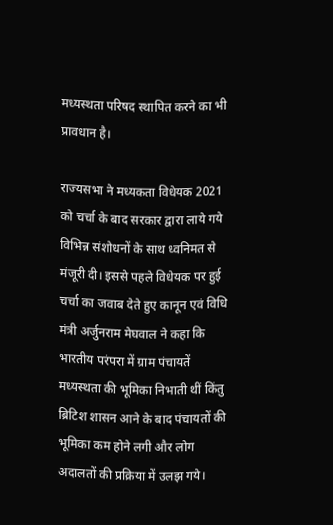मध्यस्थता परिषद स्थापित करने का भी प्रावधान है।

राज्यसभा ने मध्यकता विधेयक 2021 को चर्चा के बाद सरकार द्वारा लाये गये विभिन्न संशोधनों के साथ ध्वनिमत से मंजूरी दी। इससे पहले विधेयक पर हुई चर्चा का जवाब देते हुए कानून एवं विधि मंत्री अर्जुनराम मेघवाल ने कहा कि भारतीय परंपरा में ग्राम पंचायतें मध्यस्थता की भूमिका निभाती थीं किंतु ब्रिटिश शासन आने के बाद पंचायतों की भूमिका कम होने लगी और लोग अदालतों की प्रक्रिया में उलझ गये।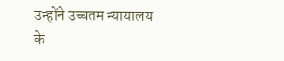उन्होंने उच्चतम न्यायालय के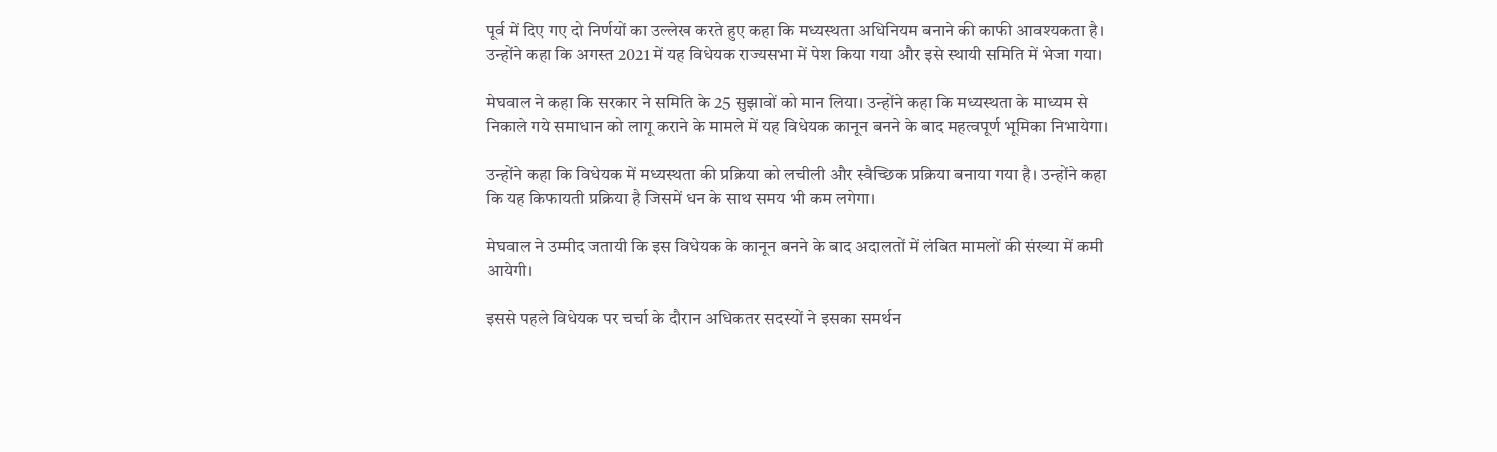पूर्व में दिए गए दो निर्णयों का उल्लेख करते हुए कहा कि मध्यस्थता अधिनियम बनाने की काफी आवश्यकता है। उन्होंने कहा कि अगस्त 2021 में यह विधेयक राज्यसभा में पेश किया गया और इसे स्थायी समिति में भेजा गया।

मेघवाल ने कहा कि सरकार ने समिति के 25 सुझावों को मान लिया। उन्होंने कहा कि मध्यस्थता के माध्यम से निकाले गये समाधान को लागू कराने के मामले में यह विधेयक कानून बनने के बाद महत्वपूर्ण भूमिका निभायेगा।

उन्होंने कहा कि विधेयक में मध्यस्थता की प्रक्रिया को लचीली और स्वैच्छिक प्रक्रिया बनाया गया है। उन्होंने कहा कि यह किफायती प्रक्रिया है जिसमें धन के साथ समय भी कम लगेगा।

मेघवाल ने उम्मीद जतायी कि इस विधेयक के कानून बनने के बाद अदालतों में लंबित मामलों की संख्या में कमी आयेगी।

इससे पहले विधेयक पर चर्चा के दौरान अधिकतर सदस्यों ने इसका समर्थन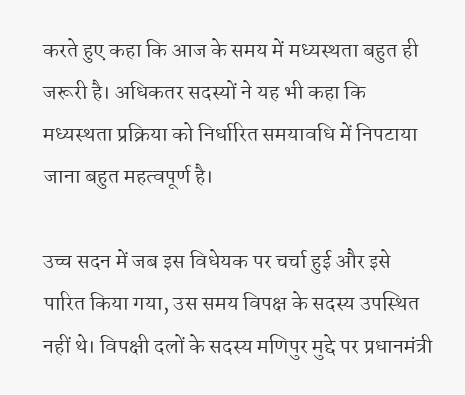करते हुए कहा कि आज के समय में मध्यस्थता बहुत ही जरूरी है। अधिकतर सदस्यों ने यह भी कहा कि मध्यस्थता प्रक्रिया को निर्धारित समयावधि में निपटाया जाना बहुत महत्वपूर्ण है।

उच्च सदन में जब इस विधेयक पर चर्चा हुई और इसे पारित किया गया, उस समय विपक्ष के सदस्य उपस्थित नहीं थे। विपक्षी दलों के सदस्य मणिपुर मुद्दे पर प्रधानमंत्री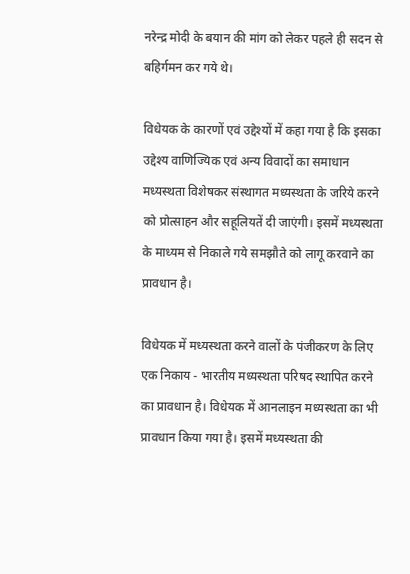नरेन्द्र मोदी के बयान की मांग को लेकर पहले ही सदन से बहिर्गमन कर गये थे।

विधेयक के कारणों एवं उद्देश्यों में कहा गया है कि इसका उद्देश्य वाणिज्यिक एवं अन्य विवादों का समाधान मध्यस्थता विशेषकर संस्थागत मध्यस्थता के जरिये करने को प्रोत्साहन और सहूलियतें दी जाएंगी। इसमें मध्यस्थता के माध्यम से निकाले गये समझौते को लागू करवाने का प्रावधान है।

विधेयक में मध्यस्थता करने वालों के पंजीकरण के लिए एक निकाय - भारतीय मध्यस्थता परिषद स्थापित करने का प्रावधान है। विधेयक में आनलाइन मध्यस्थता का भी प्रावधान किया गया है। इसमें मध्यस्थता की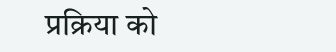प्रक्रिया को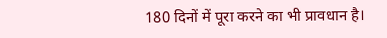180 दिनों में पूरा करने का भी प्रावधान है।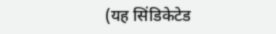(यह सिंडिकेटेड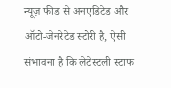न्यूज़ फीड से अनएडिटेड और ऑटो-जेनरेटेड स्टोरी है, ऐसी संभावना है कि लेटेस्टली स्टाफ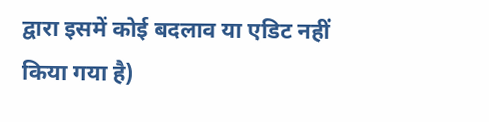द्वारा इसमें कोई बदलाव या एडिट नहीं किया गया है)